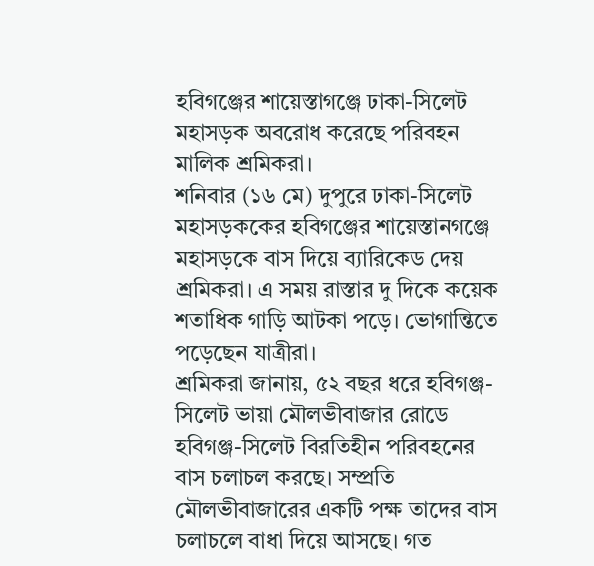হবিগঞ্জের শায়েস্তাগঞ্জে ঢাকা-সিলেট মহাসড়ক অবরোধ করেছে পরিবহন মালিক শ্রমিকরা।
শনিবার (১৬ মে) দুপুরে ঢাকা-সিলেট মহাসড়ককের হবিগঞ্জের শায়েস্তানগঞ্জে মহাসড়কে বাস দিয়ে ব্যারিকেড দেয় শ্রমিকরা। এ সময় রাস্তার দু দিকে কয়েক শতাধিক গাড়ি আটকা পড়ে। ভোগান্তিতে পড়েছেন যাত্রীরা।
শ্রমিকরা জানায়, ৫২ বছর ধরে হবিগঞ্জ-সিলেট ভায়া মৌলভীবাজার রোডে হবিগঞ্জ-সিলেট বিরতিহীন পরিবহনের বাস চলাচল করছে। সম্প্রতি মৌলভীবাজারের একটি পক্ষ তাদের বাস চলাচলে বাধা দিয়ে আসছে। গত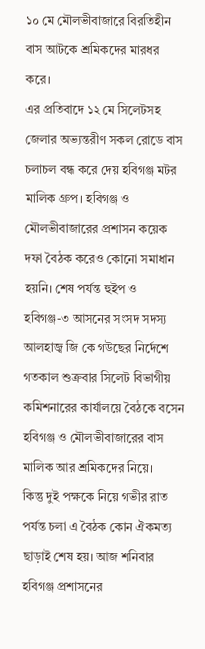১০ মে মৌলভীবাজারে বিরতিহীন বাস আটকে শ্রমিকদের মারধর করে।
এর প্রতিবাদে ১২ মে সিলেটসহ জেলার অভ্যন্তরীণ সকল রোডে বাস চলাচল বন্ধ করে দেয় হবিগঞ্জ মটর মালিক গ্রুপ। হবিগঞ্জ ও মৌলভীবাজারের প্রশাসন কয়েক দফা বৈঠক করেও কোনো সমাধান হয়নি। শেষ পর্যন্ত হুইপ ও হবিগঞ্জ-৩ আসনের সংসদ সদস্য আলহাজ্ব জি কে গউছের নির্দেশে গতকাল শুক্রবার সিলেট বিভাগীয় কমিশনারের কার্যালয়ে বৈঠকে বসেন হবিগঞ্জ ও মৌলভীবাজারের বাস মালিক আর শ্রমিকদের নিয়ে।
কিন্তু দুই পক্ষকে নিয়ে গভীর রাত পর্যন্ত চলা এ বৈঠক কোন ঐকমত্য ছাড়াই শেষ হয়। আজ শনিবার হবিগঞ্জ প্রশাসনের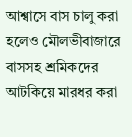আশ্বাসে বাস চালু করা হলেও মৌলভীবাজারে বাসসহ শ্রমিকদের আটকিয়ে মারধর করা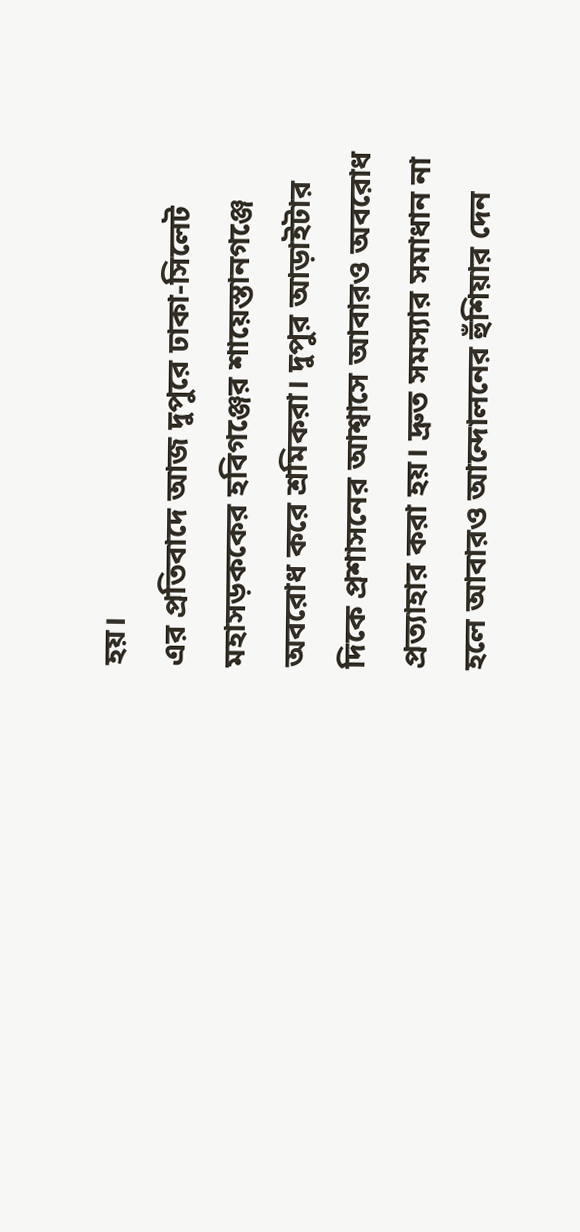হয়।
এর প্রতিবাদে আজ দুপুরে ঢাকা-সিলেট মহাসড়ককের হবিগঞ্জের শায়েস্তানগঞ্জে অবরোধ করে শ্রমিকরা। দুপুর আড়াইটার দিকে প্রশাসনের আশ্বাসে আবারও অবরোধ প্রত্যাহার করা হয়। দ্রুত সমস্যার সমাধান না হলে আবারও আন্দোলনের হুঁশিয়ার দেন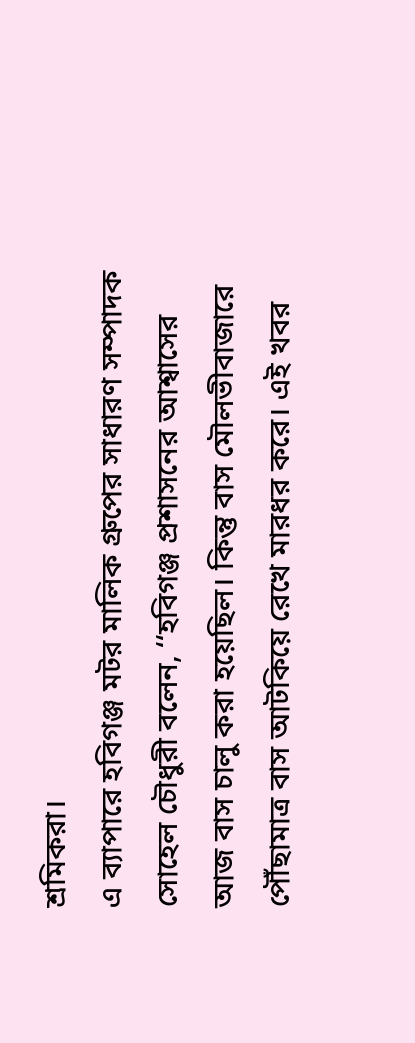শ্রমিকরা।
এ ব্যাপারে হবিগঞ্জ মটর মালিক গ্রুপের সাধারণ সম্পাদক সোহেল চৌধুরী বলেন, ‘‘হবিগঞ্জ প্রশাসনের আশ্বাসের আজ বাস চালু করা হয়েছিল। কিন্তু বাস মৌলভীবাজারে পৌঁছামাত্র বাস আটকিয়ে রেখে মারধর করে। এই খবর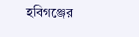হবিগঞ্জের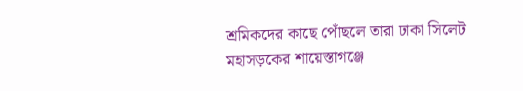শ্রমিকদের কাছে পোঁছলে তারা ঢাকা সিলেট মহাসড়কের শায়েস্তাগঞ্জে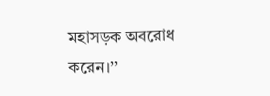মহাসড়ক অবরোধ করেন।’’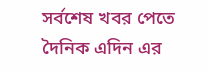সর্বশেষ খবর পেতে দৈনিক এদিন এর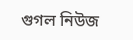গুগল নিউজ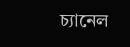চ্যানেল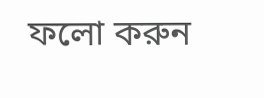ফলো করুন